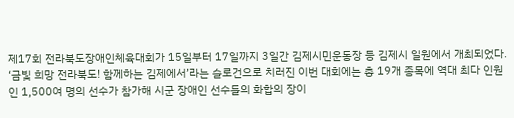제17회 전라북도장애인체육대회가 15일부터 17일까지 3일간 김제시민운동장 등 김제시 일원에서 개최되었다.
‘금빛 희망 전라북도! 함께하는 김제에서’라는 슬로건으로 치러진 이번 대회에는 총 19개 종목에 역대 최다 인원인 1,500여 명의 선수가 참가해 시군 장애인 선수들의 화합의 장이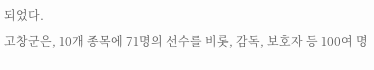되었다.
고창군은, 10개 종목에 71명의 선수를 비롯, 감독, 보호자 등 100여 명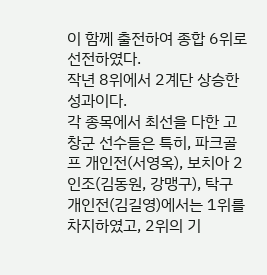이 함께 출전하여 종합 6위로 선전하였다.
작년 8위에서 2계단 상승한 성과이다.
각 종목에서 최선을 다한 고창군 선수들은 특히, 파크골프 개인전(서영옥), 보치아 2인조(김동원, 강맹구), 탁구 개인전(김길영)에서는 1위를 차지하였고, 2위의 기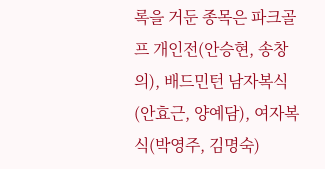록을 거둔 종목은 파크골프 개인전(안승현, 송창의), 배드민턴 남자복식(안효근, 양예담), 여자복식(박영주, 김명숙)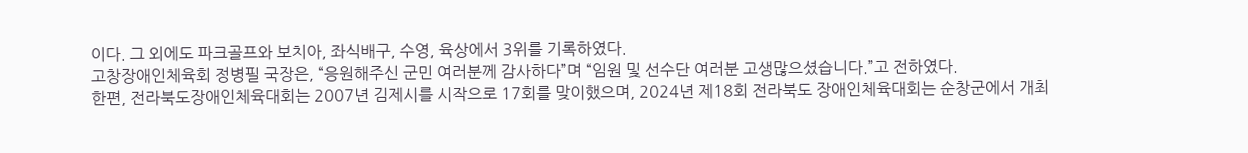이다. 그 외에도 파크골프와 보치아, 좌식배구, 수영, 육상에서 3위를 기록하였다.
고창장애인체육회 정병필 국장은, “응원해주신 군민 여러분께 감사하다”며 “임원 및 선수단 여러분 고생많으셨습니다.”고 전하였다.
한편, 전라북도장애인체육대회는 2007년 김제시를 시작으로 17회를 맞이했으며, 2024년 제18회 전라북도 장애인체육대회는 순창군에서 개최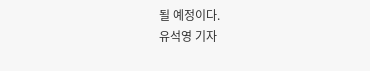될 예정이다.
유석영 기자